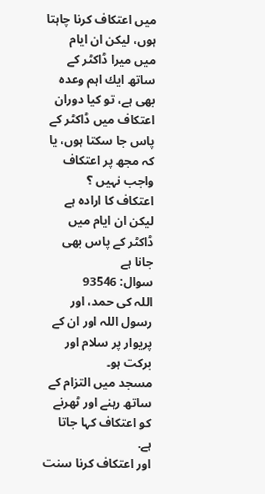ميں اعتكاف كرنا چاہتا ہوں، ليكن ان ايام ميں ميرا ڈاكٹر كے ساتھ ايك اہم وعدہ بھى ہے، تو كيا دوران اعتكاف ميں ڈاكٹر كے پاس جا سكتا ہوں، يا كہ مجھ پر اعتكاف واجب نہيں ؟
اعتكاف كا ارادہ ہے ليكن ان ايام ميں ڈاكٹر كے پاس بھى جانا ہے
سوال: 93546
اللہ کی حمد، اور رسول اللہ اور ان کے پریوار پر سلام اور برکت ہو۔
مسجد ميں التزام كے ساتھ رہنے اور ٹھرنے كو اعتكاف كہا جاتا ہے.
اور اعتكاف كرنا سنت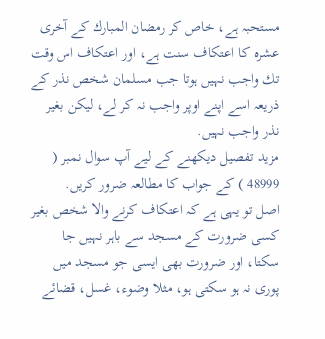مستحبہ ہے، خاص كر رمضان المبارك كے آخرى عشرہ كا اعتكاف سنت ہے، اور اعتكاف اس وقت تك واجب نہيں ہوتا جب مسلمان شخص نذر كے ذريعہ اسے اپنے اوپر واجب نہ كر لے، ليكن بغير نذر واجب نہيں.
مزيد تفصيل ديكھنے كے ليے آپ سوال نمبر ( 48999 ) كے جواب كا مطالعہ ضرور كريں.
اصل تو يہى ہے كہ اعتكاف كرنے والا شخص بغير كسى ضرورت كے مسجد سے باہر نہيں جا سكتا، اور ضرورت بھى ايسى جو مسجد ميں پورى نہ ہو سكتى ہو، مثلا وضوء، غسل، قضائے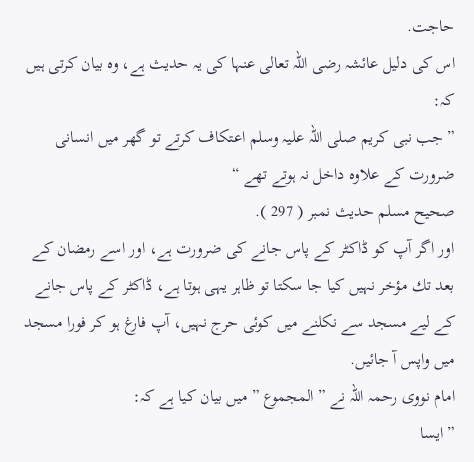حاجت.
اس كى دليل عائشہ رضى اللہ تعالى عنہا كى يہ حديث ہے، وہ بيان كرتى ہيں كہ:
” جب نبى كريم صلى اللہ عليہ وسلم اعتكاف كرتے تو گھر ميں انسانى ضرورت كے علاوہ داخل نہ ہوتے تھے “
صحيح مسلم حديث نمبر ( 297 ).
اور اگر آپ كو ڈاكٹر كے پاس جانے كى ضرورت ہے، اور اسے رمضان كے بعد تك مؤخر نہيں كيا جا سكتا تو ظاہر يہى ہوتا ہے، ڈاكٹر كے پاس جانے كے ليے مسجد سے نكلنے ميں كوئى حرج نہيں، آپ فارغ ہو كر فورا مسجد ميں واپس آ جائيں.
امام نووى رحمہ اللہ نے ” المجموع ” ميں بيان كيا ہے كہ:
” ايسا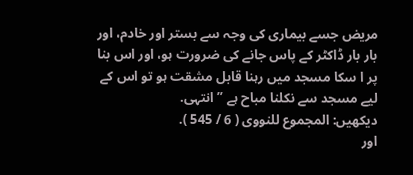مريض جسے بيمارى كى وجہ سے بستر اور خادم، اور بار بار ڈاكٹر كے پاس جانے كى ضرورت ہو، اور اس بنا پر ا سكا مسجد ميں رہنا قابل مشقت ہو تو اس كے ليے مسجد سے نكلنا مباح ہے ” انتہى.
ديكھيں: المجموع للنووى ( 6 / 545 ).
اور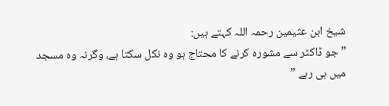شيخ ابن عثيمين رحمہ اللہ كہتے ہيں:
” جو ڈاكٹر سے مشورہ كرنے كا محتاج ہو وہ نكل سكتا ہے، وگرنہ وہ مسجد ميں ہى رہے ”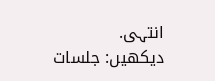انتہى.
ديكھيں: جلسات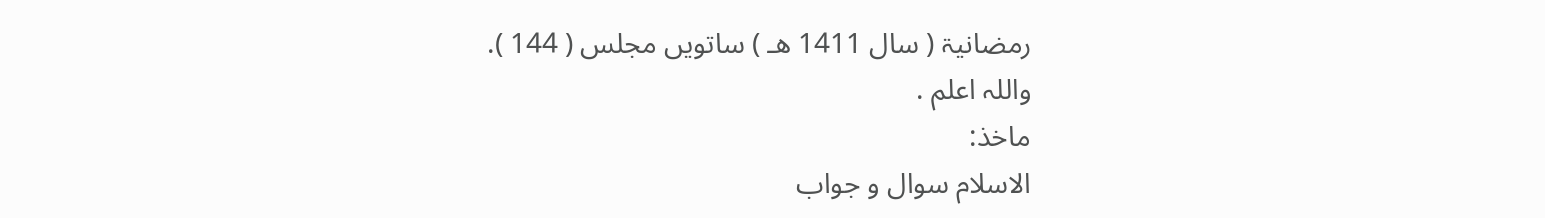رمضانيۃ ( سال 1411 ھـ ) ساتويں مجلس ( 144 ).
واللہ اعلم .
ماخذ:
الاسلام سوال و جواب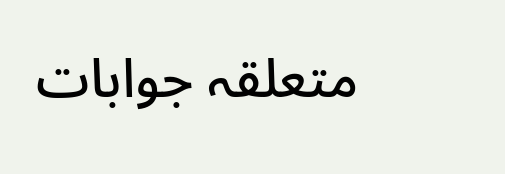متعلقہ جوابات